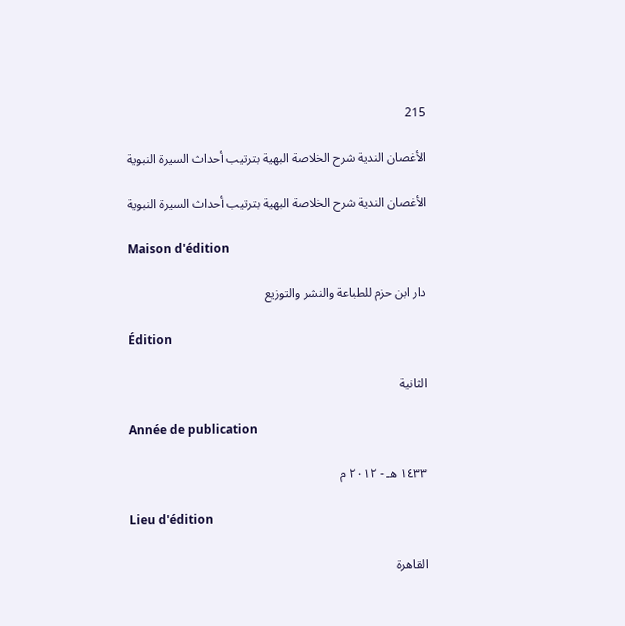215

الأغصان الندية شرح الخلاصة البهية بترتيب أحداث السيرة النبوية

الأغصان الندية شرح الخلاصة البهية بترتيب أحداث السيرة النبوية

Maison d'édition

دار ابن حزم للطباعة والنشر والتوزيع

Édition

الثانية

Année de publication

١٤٣٣ هـ - ٢٠١٢ م

Lieu d'édition

القاهرة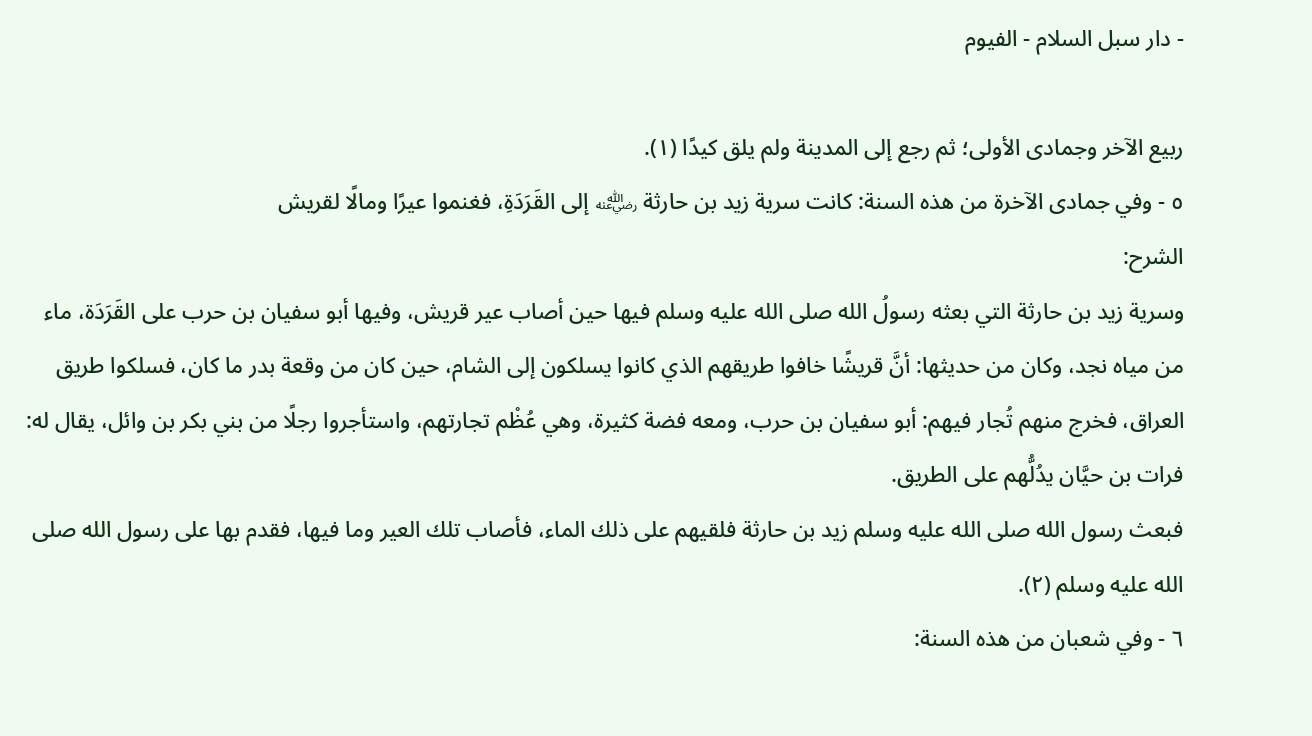- دار سبل السلام - الفيوم

ربيع الآخر وجمادى الأولى؛ ثم رجع إلى المدينة ولم يلق كيدًا (١).
٥ - وفي جمادى الآخرة من هذه السنة: كانت سرية زيد بن حارثة ﵁ إلى القَرَدَةِ، فغنموا عيرًا ومالًا لقريش
الشرح:
وسرية زيد بن حارثة التي بعثه رسولُ الله صلى الله عليه وسلم فيها حين أصاب عير قريش، وفيها أبو سفيان بن حرب على القَرَدَة، ماء من مياه نجد، وكان من حديثها: أنَّ قريشًا خافوا طريقهم الذي كانوا يسلكون إلى الشام، حين كان من وقعة بدر ما كان، فسلكوا طريق العراق، فخرج منهم تُجار فيهم: أبو سفيان بن حرب، ومعه فضة كثيرة، وهي عُظْم تجارتهم، واستأجروا رجلًا من بني بكر بن وائل، يقال له: فرات بن حيَّان يدُلُّهم على الطريق.
فبعث رسول الله صلى الله عليه وسلم زيد بن حارثة فلقيهم على ذلك الماء، فأصاب تلك العير وما فيها، فقدم بها على رسول الله صلى الله عليه وسلم (٢).
٦ - وفي شعبان من هذه السنة: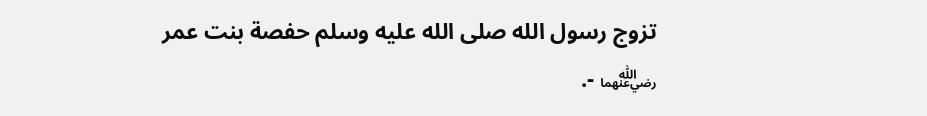تزوج رسول الله صلى الله عليه وسلم حفصة بنت عمر ﵄ -.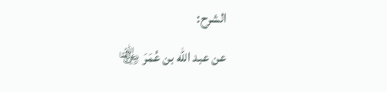الشرح:
عن عبد الله بن عُمَرَ ﵄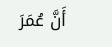أَنَّ عُمَرَ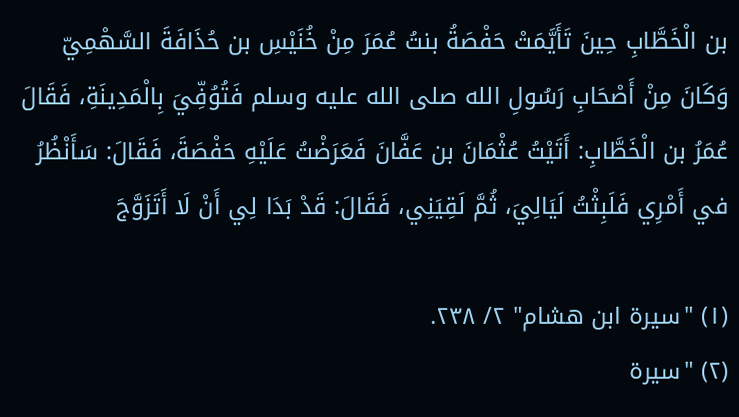بن الْخَطَّابِ حِينَ تَأَيَّمَتْ حَفْصَةُ بنتُ عُمَرَ مِنْ خُنَيْسِ بن حُذَافَةَ السَّهْمِيّ وَكَانَ مِنْ أَصْحَابِ رَسُولِ الله صلى الله عليه وسلم فَتُوُفِّيَ بِالْمَدِينَةِ، فَقَالَ عُمَرُ بن الْخَطَّابِ: أَتَيْتُ عُثْمَانَ بن عَفَّانَ فَعَرَضْتُ عَلَيْهِ حَفْصَةَ، فَقَالَ: سَأَنْظُرُ في أَمْرِي فَلَبِثْتُ لَيَالِيَ، ثُمَّ لَقِيَنِي، فَقَالَ: قَدْ بَدَا لِي أَنْ لَا أَتَزَوَّجَ

(١) "سيرة ابن هشام" ٢/ ٢٣٨.
(٢) "سيرة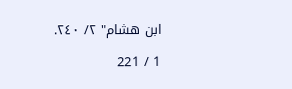ابن هشام" ٢/ ٢٤٠.

1 / 221